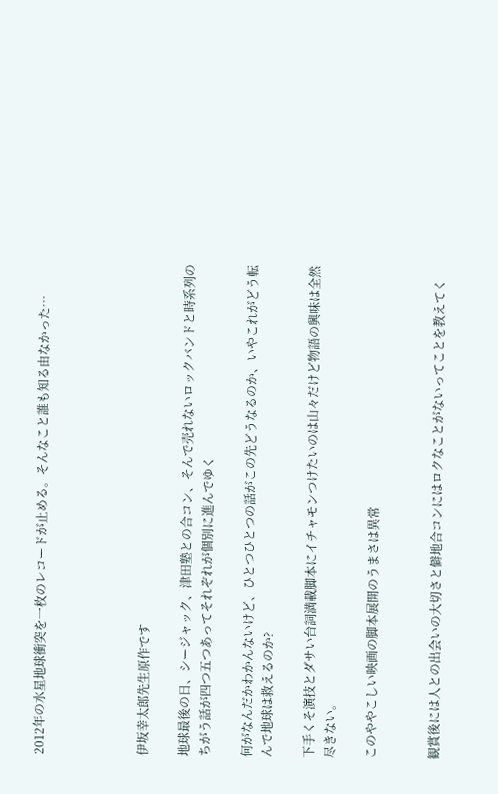2012年の水星地球衝突を一枚のレコードが止める。そんなこと誰も知る由なかった…




伊坂幸太郎先生原作です

地球最後の日、シージャック、津田塾との合コン、そんで売れないロックバンドと時系列のちがう話が四つ五つあってそれぞれが個別に進んでゆく

何がなんだかわかんないけど、ひとつひとつの話がこの先どうなるのか、いやこれがどう転んで地球は救えるのか?

下手くそ演技とダサい台詞満載脚本にイチャモンつけたいのは山々だけど物語の興味は全然尽きない。

このややこしい映画の脚本展開のうまさは異常


観賞後には人との出会いの大切さと僻地合コンにはロクなことがないってことを教えてく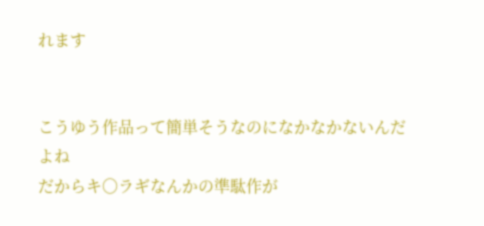れます


こうゆう作品って簡単そうなのになかなかないんだよね
だからキ〇ラギなんかの準駄作が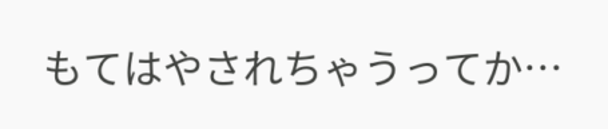もてはやされちゃうってか…